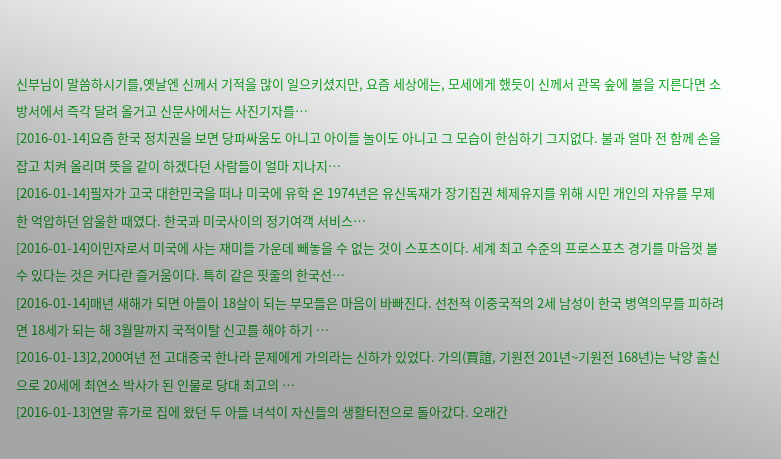신부님이 말씀하시기를,옛날엔 신께서 기적을 많이 일으키셨지만, 요즘 세상에는, 모세에게 했듯이 신께서 관목 숲에 불을 지른다면 소방서에서 즉각 달려 올거고 신문사에서는 사진기자를…
[2016-01-14]요즘 한국 정치권을 보면 당파싸움도 아니고 아이들 놀이도 아니고 그 모습이 한심하기 그지없다. 불과 얼마 전 함께 손을 잡고 치켜 올리며 뜻을 같이 하겠다던 사람들이 얼마 지나지…
[2016-01-14]필자가 고국 대한민국을 떠나 미국에 유학 온 1974년은 유신독재가 장기집권 체제유지를 위해 시민 개인의 자유를 무제한 억압하던 암울한 때였다. 한국과 미국사이의 정기여객 서비스…
[2016-01-14]이민자로서 미국에 사는 재미들 가운데 빼놓을 수 없는 것이 스포츠이다. 세계 최고 수준의 프로스포츠 경기를 마음껏 볼 수 있다는 것은 커다란 즐거움이다. 특히 같은 핏줄의 한국선…
[2016-01-14]매년 새해가 되면 아들이 18살이 되는 부모들은 마음이 바빠진다. 선천적 이중국적의 2세 남성이 한국 병역의무를 피하려면 18세가 되는 해 3월말까지 국적이탈 신고를 해야 하기 …
[2016-01-13]2,200여년 전 고대중국 한나라 문제에게 가의라는 신하가 있었다. 가의(賈誼, 기원전 201년~기원전 168년)는 낙양 출신으로 20세에 최연소 박사가 된 인물로 당대 최고의 …
[2016-01-13]연말 휴가로 집에 왔던 두 아들 녀석이 자신들의 생활터전으로 돌아갔다. 오래간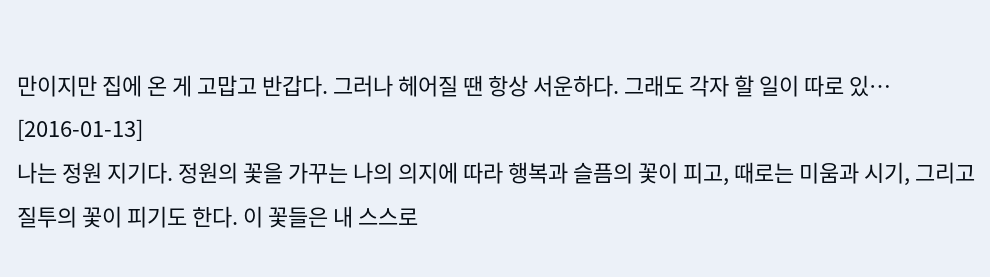만이지만 집에 온 게 고맙고 반갑다. 그러나 헤어질 땐 항상 서운하다. 그래도 각자 할 일이 따로 있…
[2016-01-13]
나는 정원 지기다. 정원의 꽃을 가꾸는 나의 의지에 따라 행복과 슬픔의 꽃이 피고, 때로는 미움과 시기, 그리고 질투의 꽃이 피기도 한다. 이 꽃들은 내 스스로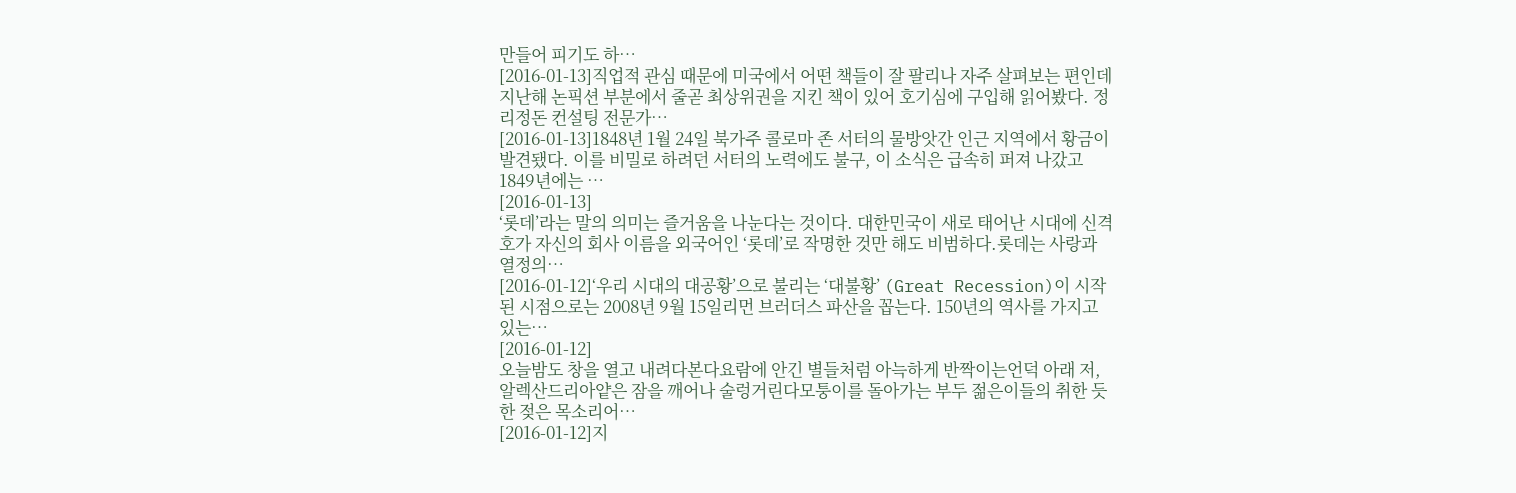만들어 피기도 하…
[2016-01-13]직업적 관심 때문에 미국에서 어떤 책들이 잘 팔리나 자주 살펴보는 편인데 지난해 논픽션 부분에서 줄곧 최상위권을 지킨 책이 있어 호기심에 구입해 읽어봤다. 정리정돈 컨설팅 전문가…
[2016-01-13]1848년 1월 24일 북가주 콜로마 존 서터의 물방앗간 인근 지역에서 황금이 발견됐다. 이를 비밀로 하려던 서터의 노력에도 불구, 이 소식은 급속히 퍼져 나갔고 1849년에는 …
[2016-01-13]
‘롯데’라는 말의 의미는 즐거움을 나눈다는 것이다. 대한민국이 새로 태어난 시대에 신격호가 자신의 회사 이름을 외국어인 ‘롯데’로 작명한 것만 해도 비범하다.롯데는 사랑과 열정의…
[2016-01-12]‘우리 시대의 대공황’으로 불리는 ‘대불황’ (Great Recession)이 시작된 시점으로는 2008년 9월 15일리먼 브러더스 파산을 꼽는다. 150년의 역사를 가지고 있는…
[2016-01-12]
오늘밤도 창을 열고 내려다본다요람에 안긴 별들처럼 아늑하게 반짝이는언덕 아래 저, 알렉산드리아얕은 잠을 깨어나 술렁거린다모퉁이를 돌아가는 부두 젊은이들의 취한 듯한 젖은 목소리어…
[2016-01-12]지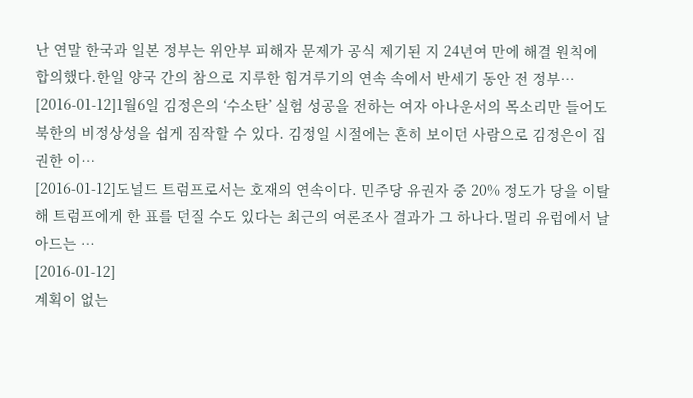난 연말 한국과 일본 정부는 위안부 피해자 문제가 공식 제기된 지 24년여 만에 해결 원칙에 합의했다.한일 양국 간의 참으로 지루한 힘겨루기의 연속 속에서 반세기 동안 전 정부…
[2016-01-12]1월6일 김정은의 ‘수소탄’ 실험 성공을 전하는 여자 아나운서의 목소리만 들어도 북한의 비정상성을 쉽게 짐작할 수 있다. 김정일 시절에는 흔히 보이던 사람으로 김정은이 집권한 이…
[2016-01-12]도널드 트럼프로서는 호재의 연속이다. 민주당 유권자 중 20% 정도가 당을 이탈해 트럼프에게 한 표를 던질 수도 있다는 최근의 여론조사 결과가 그 하나다.멀리 유럽에서 날아드는 …
[2016-01-12]
계획이 없는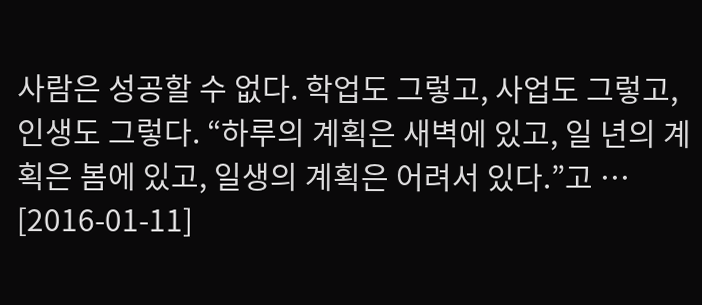사람은 성공할 수 없다. 학업도 그렇고, 사업도 그렇고, 인생도 그렇다. “하루의 계획은 새벽에 있고, 일 년의 계획은 봄에 있고, 일생의 계획은 어려서 있다.”고 …
[2016-01-11]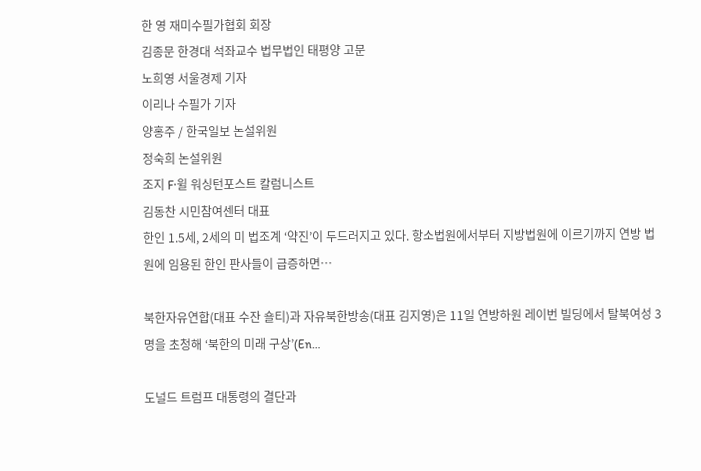한 영 재미수필가협회 회장
김종문 한경대 석좌교수 법무법인 태평양 고문
노희영 서울경제 기자
이리나 수필가 기자
양홍주 / 한국일보 논설위원
정숙희 논설위원
조지 F·윌 워싱턴포스트 칼럼니스트
김동찬 시민참여센터 대표
한인 1.5세, 2세의 미 법조계 ‘약진’이 두드러지고 있다. 항소법원에서부터 지방법원에 이르기까지 연방 법원에 임용된 한인 판사들이 급증하면…

북한자유연합(대표 수잔 숄티)과 자유북한방송(대표 김지영)은 11일 연방하원 레이번 빌딩에서 탈북여성 3명을 초청해 ‘북한의 미래 구상’(En…

도널드 트럼프 대통령의 결단과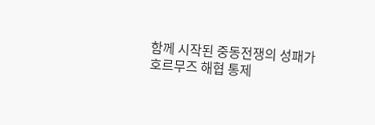함께 시작된 중동전쟁의 성패가 호르무즈 해협 통제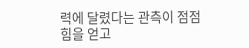력에 달렸다는 관측이 점점 힘을 얻고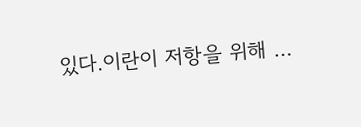있다.이란이 저항을 위해 …